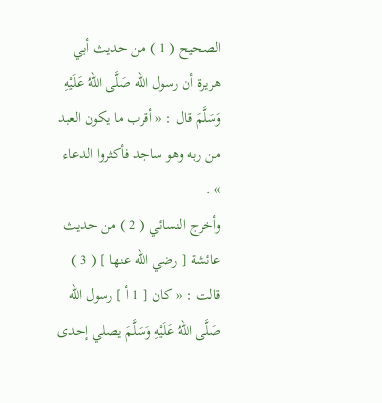الصحيح ( 1 ) من حديث أبي هريرة أن رسول الله صَلَّى اللهُ عَلَيْهِ وَسَلَّمَ قال : « أقرب ما يكون العبد من ربه وهو ساجد فأكثروا الدعاء » .
وأخرج النسائي ( 2 ) من حديث عائشة [ رضي الله عنها ] ( 3 ) قالت : « كان [ 1 أ ] رسول الله صَلَّى اللهُ عَلَيْهِ وَسَلَّمَ يصلي إحدى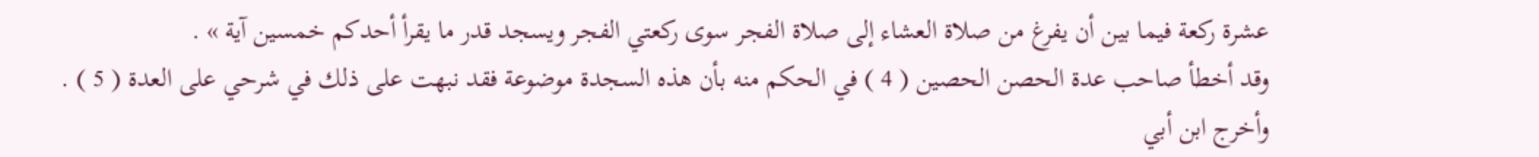عشرة ركعة فيما بين أن يفرغ من صلاة العشاء إلى صلاة الفجر سوى ركعتي الفجر ويسجد قدر ما يقرأ أحدكم خمسين آية » .
وقد أخطأ صاحب عدة الحصن الحصين ( 4 ) في الحكم منه بأن هذه السجدة موضوعة فقد نبهت على ذلك في شرحي على العدة ( 5 ) .
وأخرج ابن أبي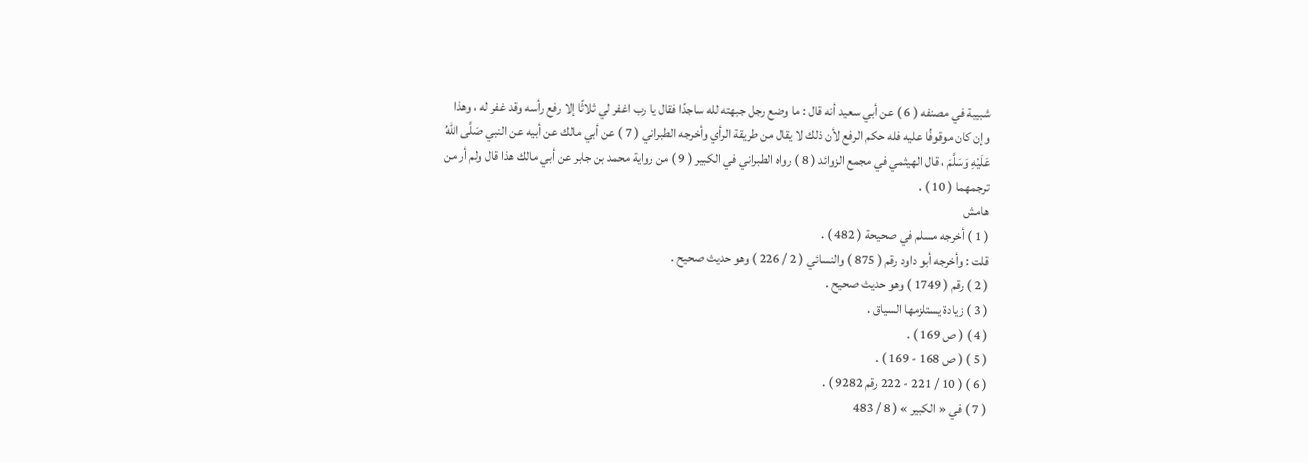شبيبة في مصنفه ( 6 ) عن أبي سعيد أنه قال : ما وضع رجل جبهته لله ساجدًا فقال يا رب اغفر لي ثلاثًا إلا رفع رأسه وقد غفر له ، وهذا وإن كان موقوفُا عليه فله حكم الرفع لأن ذلك لا يقال من طريقة الرأي وأخرجه الطبراني ( 7 ) عن أبي مالك عن أبيه عن النبي صَلَّى اللهُ عَلَيْهِ وَسَلَّمَ ، قال الهيثمي في مجمع الزوائد ( 8 ) رواه الطبراني في الكبير ( 9 ) من رواية محمد بن جابر عن أبي مالك هذا قال ولم أر من ترجمهما ( 10 ) .
هامش
( 1 ) أخرجه مسلم في صحيحة ( 482 ) .
قلت : وأخرجه أبو داود رقم ( 875 ) والنسائي ( 2 / 226 ) وهو حديث صحيح .
( 2 ) رقم ( 1749 ) وهو حديث صحيح .
( 3 ) زيادة يستلزمها السياق .
( 4 ) ( ص 169 ) .
( 5 ) ( ص 168 - 169 ) .
( 6 ) ( 10 / 221 - 222 رقم 9282 ) .
( 7 ) في « الكبير » ( 8 / 483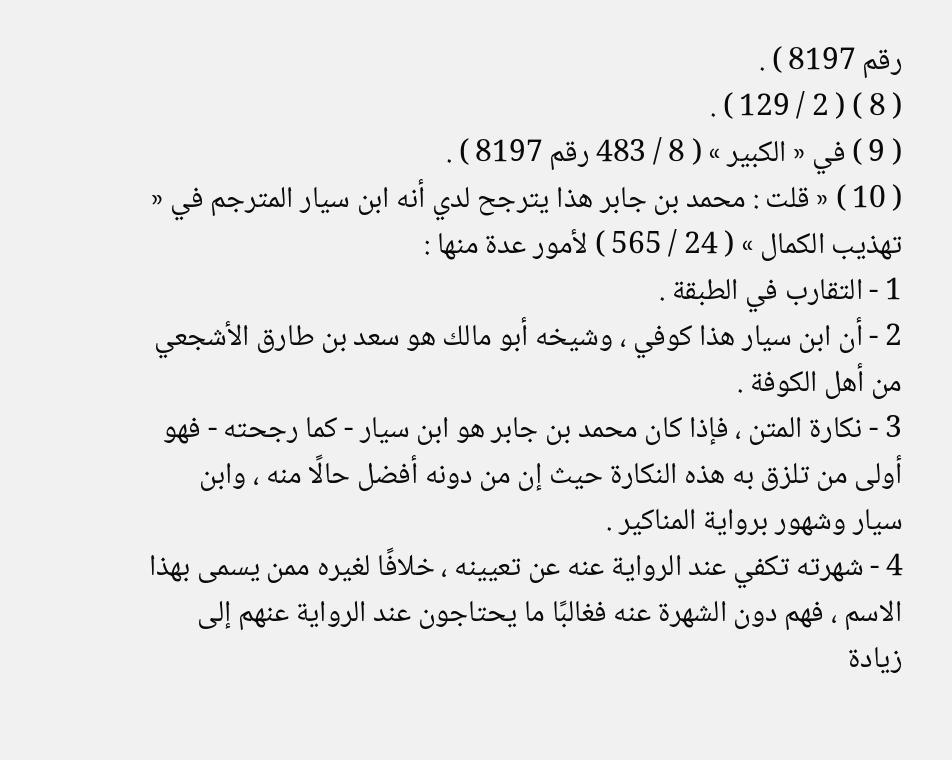رقم 8197 ) .
( 8 ) ( 2 / 129 ) .
( 9 ) في « الكبير » ( 8 / 483 رقم 8197 ) .
( 10 ) « قلت : محمد بن جابر هذا يترجح لدي أنه ابن سيار المترجم في « تهذيب الكمال » ( 24 / 565 ) لأمور عدة منها :
1 - التقارب في الطبقة .
2 - أن ابن سيار هذا كوفي ، وشيخه أبو مالك هو سعد بن طارق الأشجعي من أهل الكوفة .
3 - نكارة المتن ، فإذا كان محمد بن جابر هو ابن سيار - كما رجحته - فهو أولى من تلزق به هذه النكارة حيث إن من دونه أفضل حالًا منه ، وابن سيار وشهور برواية المناكير .
4 - شهرته تكفي عند الرواية عنه عن تعيينه ، خلافًا لغيره ممن يسمى بهذا الاسم ، فهم دون الشهرة عنه فغالبًا ما يحتاجون عند الرواية عنهم إلى زيادة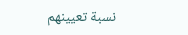نسبة تعيينهم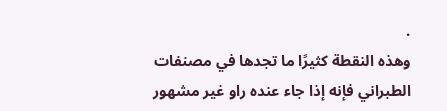.
وهذه النقطة كثيرًا ما تجدها في مصنفات الطبراني فإنه إذا جاء عنده راو غير مشهور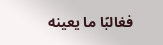فغالبًا ما يعينه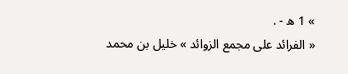» 1 ه - .
« الفرائد على مجمع الزوائد » خليل بن محمد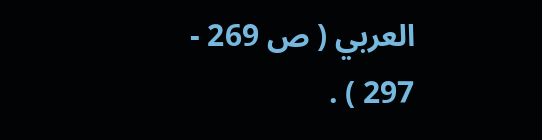العربي ( ص 269 - 297 ) .